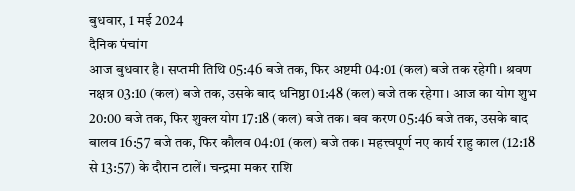बुधवार, 1 मई 2024
दैनिक पंचांग
आज बुधवार है। सप्तमी तिथि 05:46 बजे तक, फिर अष्टमी 04:01 (कल) बजे तक रहेगी। श्रवण नक्षत्र 03:10 (कल) बजे तक, उसके बाद धनिष्ठा 01:48 (कल) बजे तक रहेगा। आज का योग शुभ 20:00 बजे तक, फिर शुक्ल योग 17:18 (कल) बजे तक। बव करण 05:46 बजे तक, उसके बाद बालव 16:57 बजे तक, फिर कौलव 04:01 (कल) बजे तक। महत्त्वपूर्ण नए कार्य राहु काल (12:18 से 13:57) के दौरान टालें। चन्द्रमा मकर राशि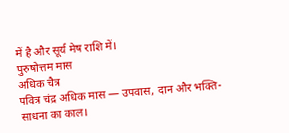में है और सूर्य मेष राशि में।
पुरुषोत्तम मास
अधिक चैत्र
पवित्र चंद्र अधिक मास — उपवास, दान और भक्ति-साधना का काल।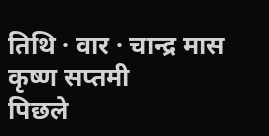तिथि · वार · चान्द्र मास
कृष्ण सप्तमी
पिछले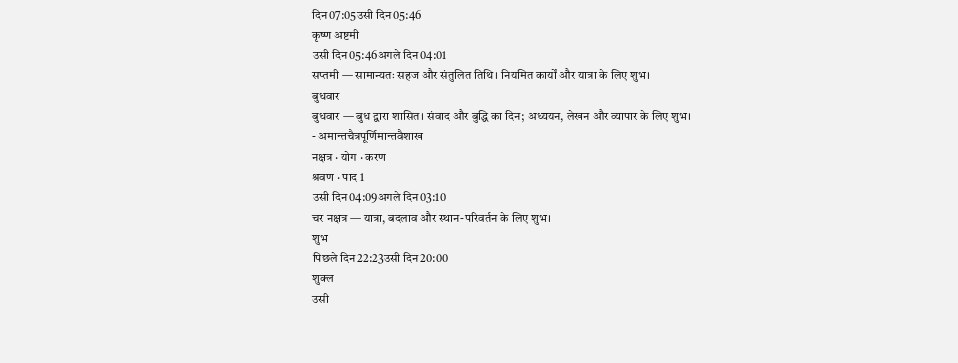दिन07:05उसी दिन05:46
कृष्ण अष्टमी
उसी दिन05:46अगले दिन04:01
सप्तमी — सामान्यतः सहज और संतुलित तिथि। नियमित कार्यों और यात्रा के लिए शुभ।
बुधवार
बुधवार — बुध द्वारा शासित। संवाद और बुद्धि का दिन; अध्ययन, लेखन और व्यापार के लिए शुभ।
- अमान्तचैत्रपूर्णिमान्तवैशाख
नक्षत्र · योग · करण
श्रवण · पाद 1
उसी दिन04:09अगले दिन03:10
चर नक्षत्र — यात्रा, बदलाव और स्थान-परिवर्तन के लिए शुभ।
शुभ
पिछले दिन22:23उसी दिन20:00
शुक्ल
उसी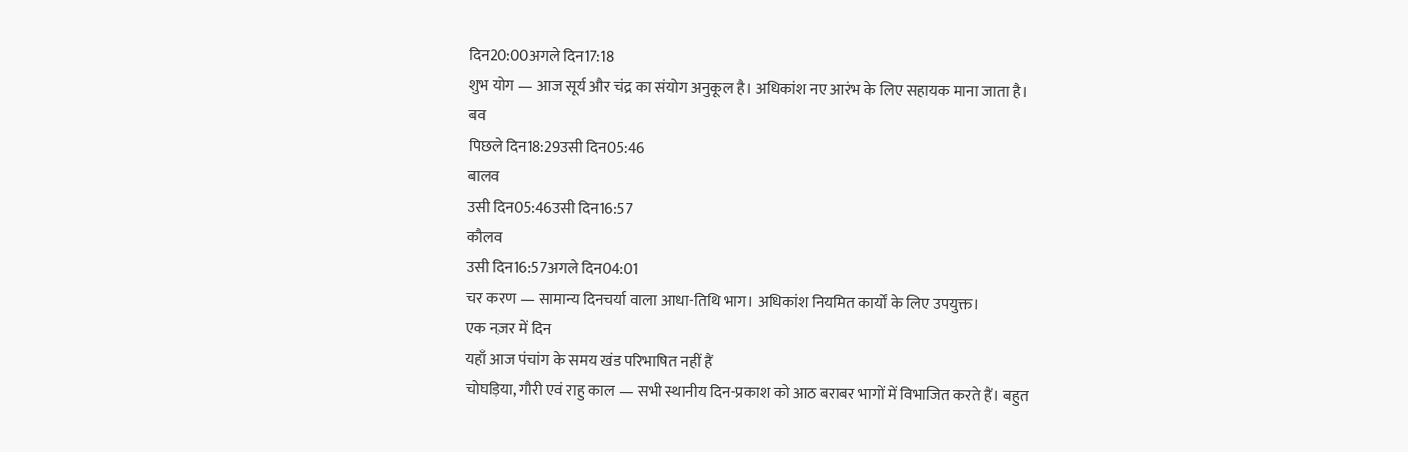दिन20:00अगले दिन17:18
शुभ योग — आज सूर्य और चंद्र का संयोग अनुकूल है। अधिकांश नए आरंभ के लिए सहायक माना जाता है।
बव
पिछले दिन18:29उसी दिन05:46
बालव
उसी दिन05:46उसी दिन16:57
कौलव
उसी दिन16:57अगले दिन04:01
चर करण — सामान्य दिनचर्या वाला आधा-तिथि भाग। अधिकांश नियमित कार्यों के लिए उपयुक्त।
एक नज़र में दिन
यहाँ आज पंचांग के समय खंड परिभाषित नहीं हैं
चोघड़िया, गौरी एवं राहु काल — सभी स्थानीय दिन-प्रकाश को आठ बराबर भागों में विभाजित करते हैं। बहुत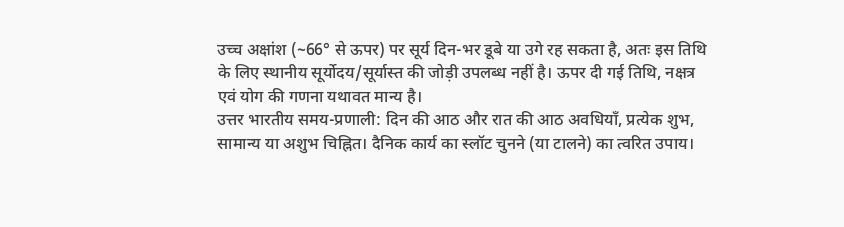उच्च अक्षांश (~66° से ऊपर) पर सूर्य दिन-भर डूबे या उगे रह सकता है, अतः इस तिथि के लिए स्थानीय सूर्योदय/सूर्यास्त की जोड़ी उपलब्ध नहीं है। ऊपर दी गई तिथि, नक्षत्र एवं योग की गणना यथावत मान्य है।
उत्तर भारतीय समय-प्रणाली: दिन की आठ और रात की आठ अवधियाँ, प्रत्येक शुभ, सामान्य या अशुभ चिह्नित। दैनिक कार्य का स्लॉट चुनने (या टालने) का त्वरित उपाय।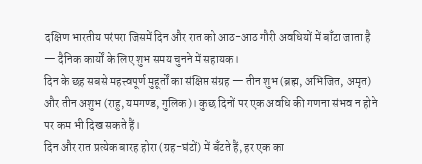दक्षिण भारतीय परंपरा जिसमें दिन और रात को आठ-आठ गौरी अवधियों में बाँटा जाता है — दैनिक कार्यों के लिए शुभ समय चुनने में सहायक।
दिन के छह सबसे महत्त्वपूर्ण मुहूर्तों का संक्षिप्त संग्रह — तीन शुभ (ब्रह्म, अभिजित, अमृत) और तीन अशुभ (राहु, यमगण्ड, गुलिक)। कुछ दिनों पर एक अवधि की गणना संभव न होने पर कम भी दिख सकते हैं।
दिन और रात प्रत्येक बारह होरा (ग्रह-घंटों) में बँटते हैं, हर एक का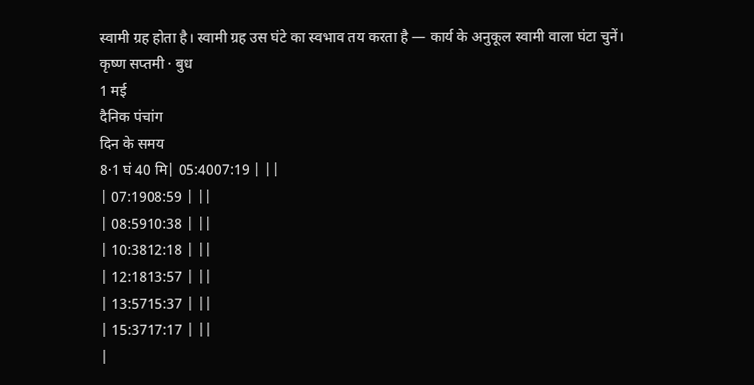स्वामी ग्रह होता है। स्वामी ग्रह उस घंटे का स्वभाव तय करता है — कार्य के अनुकूल स्वामी वाला घंटा चुनें।
कृष्ण सप्तमी · बुध
1 मई
दैनिक पंचांग
दिन के समय
8·1 घं 40 मि| 05:4007:19 | ||
| 07:1908:59 | ||
| 08:5910:38 | ||
| 10:3812:18 | ||
| 12:1813:57 | ||
| 13:5715:37 | ||
| 15:3717:17 | ||
|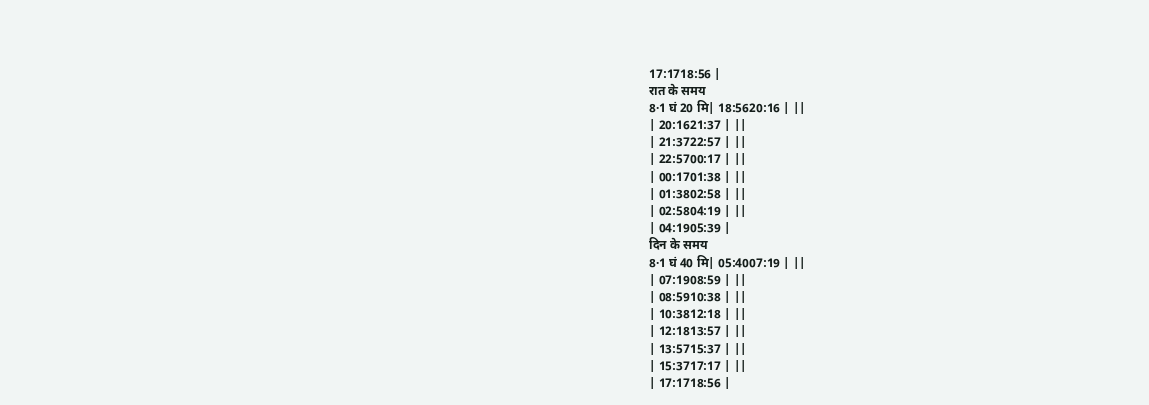17:1718:56 |
रात के समय
8·1 घं 20 मि| 18:5620:16 | ||
| 20:1621:37 | ||
| 21:3722:57 | ||
| 22:5700:17 | ||
| 00:1701:38 | ||
| 01:3802:58 | ||
| 02:5804:19 | ||
| 04:1905:39 |
दिन के समय
8·1 घं 40 मि| 05:4007:19 | ||
| 07:1908:59 | ||
| 08:5910:38 | ||
| 10:3812:18 | ||
| 12:1813:57 | ||
| 13:5715:37 | ||
| 15:3717:17 | ||
| 17:1718:56 |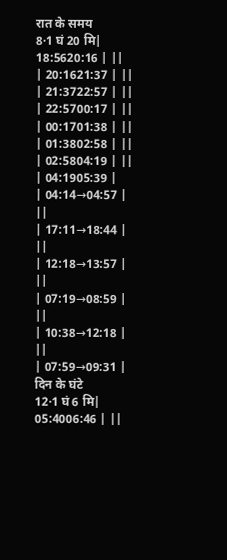रात के समय
8·1 घं 20 मि| 18:5620:16 | ||
| 20:1621:37 | ||
| 21:3722:57 | ||
| 22:5700:17 | ||
| 00:1701:38 | ||
| 01:3802:58 | ||
| 02:5804:19 | ||
| 04:1905:39 |
| 04:14→04:57 | ||
| 17:11→18:44 | ||
| 12:18→13:57 | ||
| 07:19→08:59 | ||
| 10:38→12:18 | ||
| 07:59→09:31 |
दिन के घंटे
12·1 घं 6 मि| 05:4006:46 | ||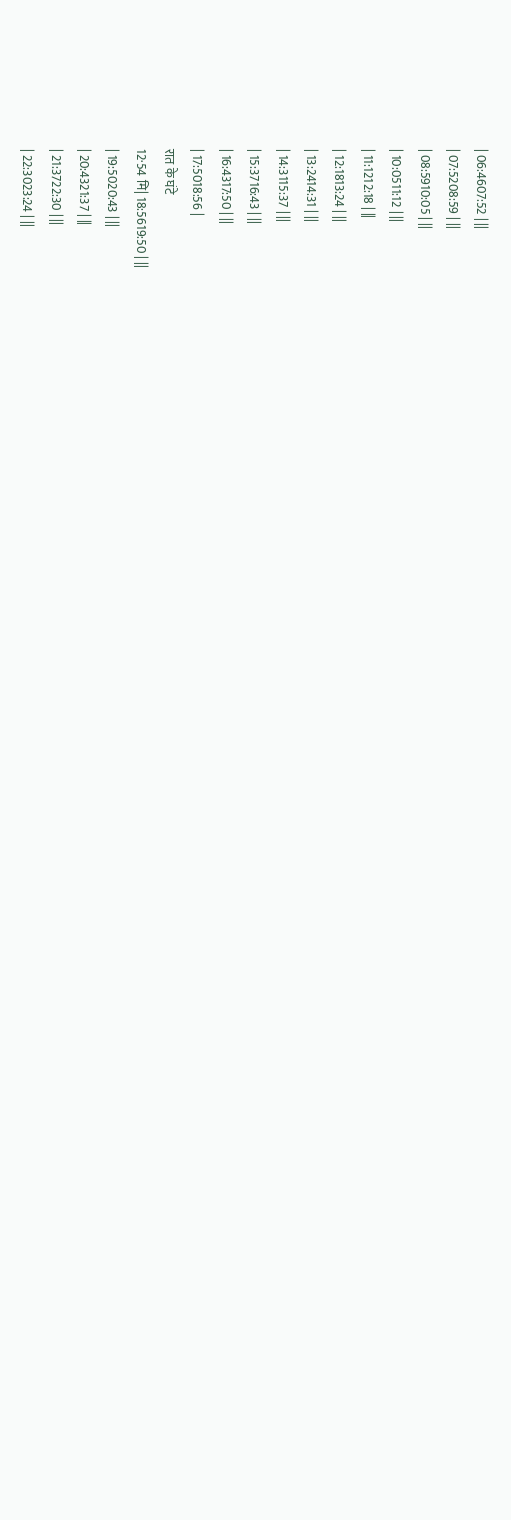| 06:4607:52 | ||
| 07:5208:59 | ||
| 08:5910:05 | ||
| 10:0511:12 | ||
| 11:1212:18 | ||
| 12:1813:24 | ||
| 13:2414:31 | ||
| 14:3115:37 | ||
| 15:3716:43 | ||
| 16:4317:50 | ||
| 17:5018:56 |
रात के घंटे
12·54 मि| 18:5619:50 | ||
| 19:5020:43 | ||
| 20:4321:37 | ||
| 21:3722:30 | ||
| 22:3023:24 | ||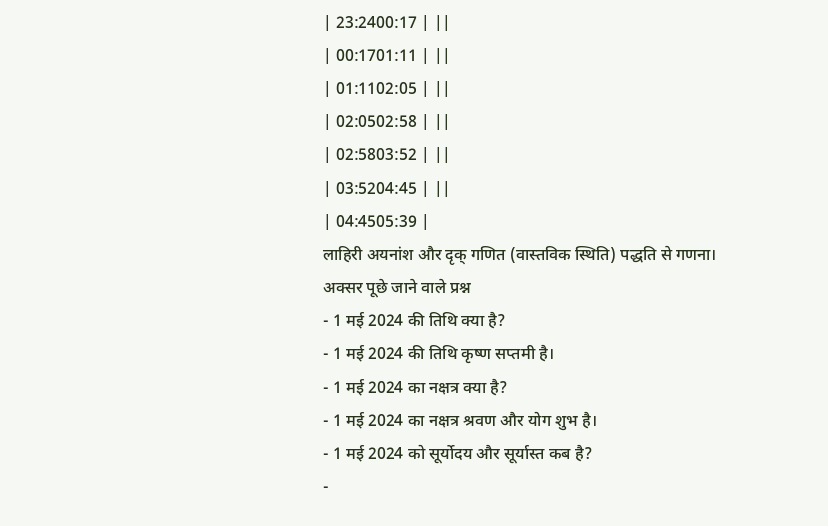| 23:2400:17 | ||
| 00:1701:11 | ||
| 01:1102:05 | ||
| 02:0502:58 | ||
| 02:5803:52 | ||
| 03:5204:45 | ||
| 04:4505:39 |
लाहिरी अयनांश और दृक् गणित (वास्तविक स्थिति) पद्धति से गणना।
अक्सर पूछे जाने वाले प्रश्न
- 1 मई 2024 की तिथि क्या है?
- 1 मई 2024 की तिथि कृष्ण सप्तमी है।
- 1 मई 2024 का नक्षत्र क्या है?
- 1 मई 2024 का नक्षत्र श्रवण और योग शुभ है।
- 1 मई 2024 को सूर्योदय और सूर्यास्त कब है?
-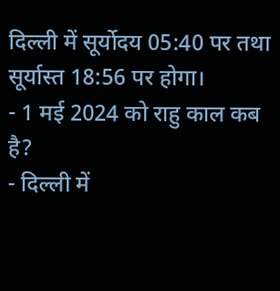दिल्ली में सूर्योदय 05:40 पर तथा सूर्यास्त 18:56 पर होगा।
- 1 मई 2024 को राहु काल कब है?
- दिल्ली में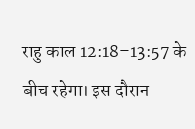राहु काल 12:18–13:57 के बीच रहेगा। इस दौरान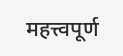महत्त्वपूर्ण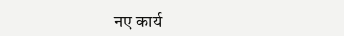नए कार्य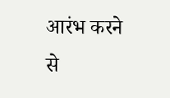आरंभ करने से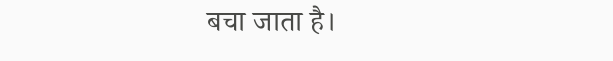बचा जाता है।